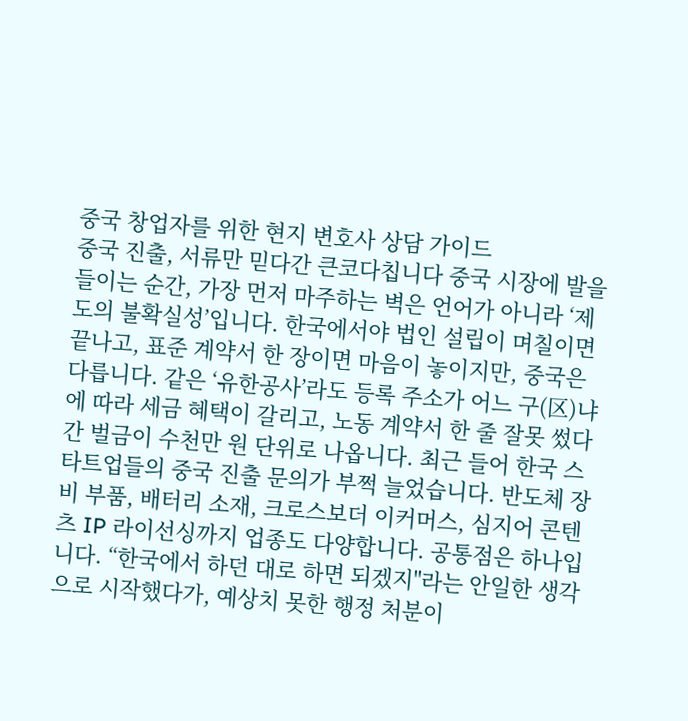중국 창업자를 위한 현지 변호사 상담 가이드
중국 진출, 서류만 믿다간 큰코다칩니다 중국 시장에 발을 들이는 순간, 가장 먼저 마주하는 벽은 언어가 아니라 ‘제도의 불확실성’입니다. 한국에서야 법인 설립이 며칠이면 끝나고, 표준 계약서 한 장이면 마음이 놓이지만, 중국은 다릅니다. 같은 ‘유한공사’라도 등록 주소가 어느 구(区)냐에 따라 세금 혜택이 갈리고, 노동 계약서 한 줄 잘못 썼다간 벌금이 수천만 원 단위로 나옵니다. 최근 들어 한국 스타트업들의 중국 진출 문의가 부쩍 늘었습니다. 반도체 장비 부품, 배터리 소재, 크로스보더 이커머스, 심지어 콘텐츠 IP 라이선싱까지 업종도 다양합니다. 공통점은 하나입니다. “한국에서 하던 대로 하면 되겠지"라는 안일한 생각으로 시작했다가, 예상치 못한 행정 처분이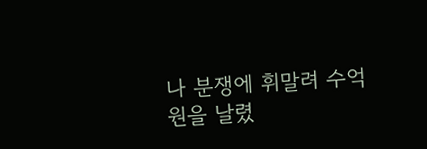나 분쟁에 휘말려 수억 원을 날렸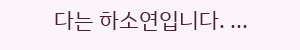다는 하소연입니다. ...